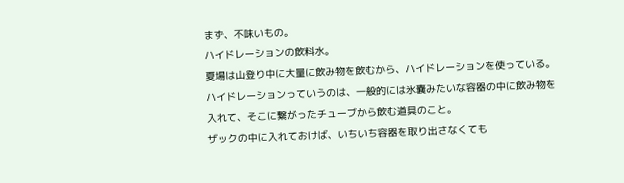まず、不味いもの。
ハイドレーションの飲料水。
夏場は山登り中に大量に飲み物を飲むから、ハイドレーションを使っている。
ハイドレーションっていうのは、一般的には氷嚢みたいな容器の中に飲み物を入れて、そこに繋がったチューブから飲む道具のこと。
ザックの中に入れておけば、いちいち容器を取り出さなくても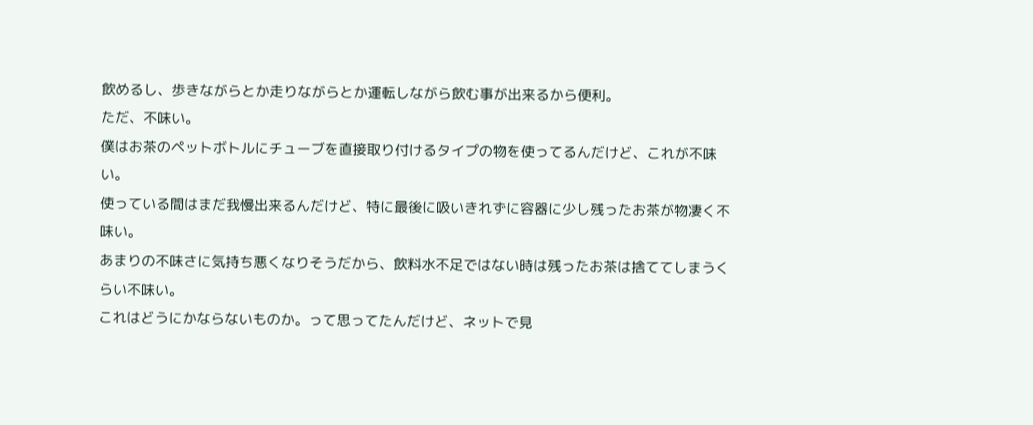飲めるし、歩きながらとか走りながらとか運転しながら飲む事が出来るから便利。
ただ、不味い。
僕はお茶のペットボトルにチューブを直接取り付けるタイプの物を使ってるんだけど、これが不味い。
使っている間はまだ我慢出来るんだけど、特に最後に吸いきれずに容器に少し残ったお茶が物凄く不味い。
あまりの不味さに気持ち悪くなりそうだから、飲料水不足ではない時は残ったお茶は捨ててしまうくらい不味い。
これはどうにかならないものか。って思ってたんだけど、ネットで見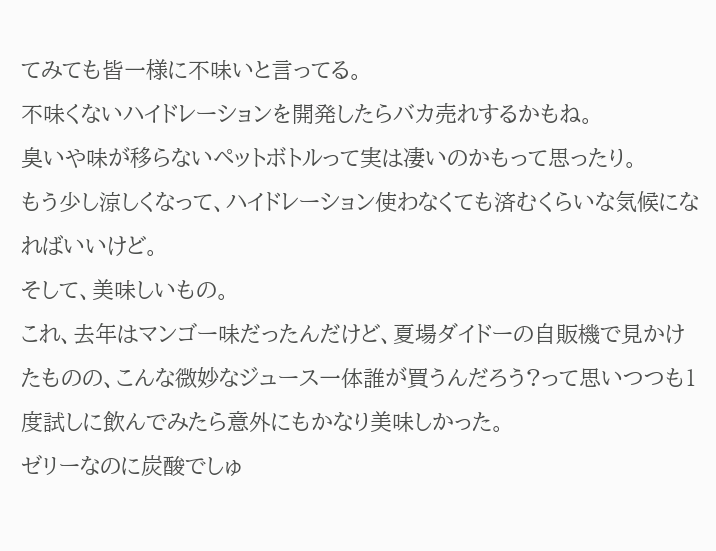てみても皆一様に不味いと言ってる。
不味くないハイドレーションを開発したらバカ売れするかもね。
臭いや味が移らないペットボトルって実は凄いのかもって思ったり。
もう少し涼しくなって、ハイドレーション使わなくても済むくらいな気候になればいいけど。
そして、美味しいもの。
これ、去年はマンゴー味だったんだけど、夏場ダイドーの自販機で見かけたものの、こんな微妙なジュース一体誰が買うんだろう?って思いつつも1度試しに飲んでみたら意外にもかなり美味しかった。
ゼリーなのに炭酸でしゅ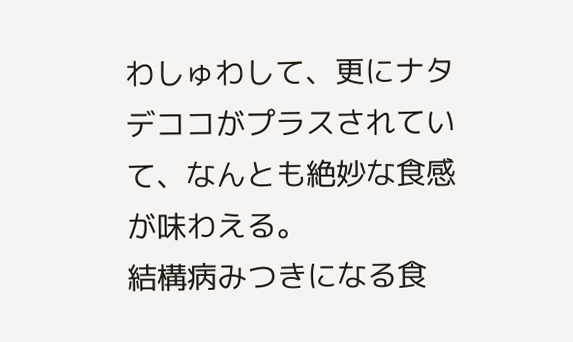わしゅわして、更にナタデココがプラスされていて、なんとも絶妙な食感が味わえる。
結構病みつきになる食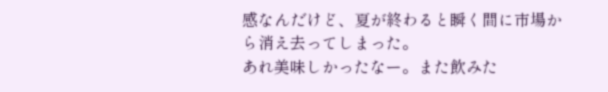感なんだけど、夏が終わると瞬く間に市場から消え去ってしまった。
あれ美味しかったなー。また飲みた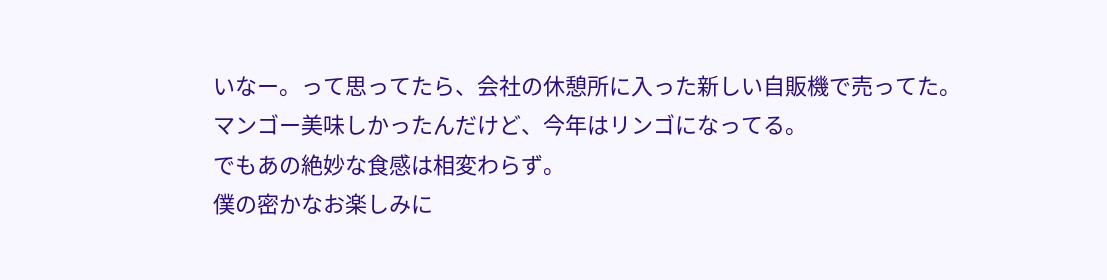いなー。って思ってたら、会社の休憩所に入った新しい自販機で売ってた。
マンゴー美味しかったんだけど、今年はリンゴになってる。
でもあの絶妙な食感は相変わらず。
僕の密かなお楽しみに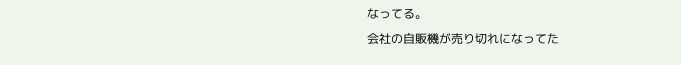なってる。
会社の自販機が売り切れになってた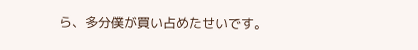ら、多分僕が買い占めたせいです。